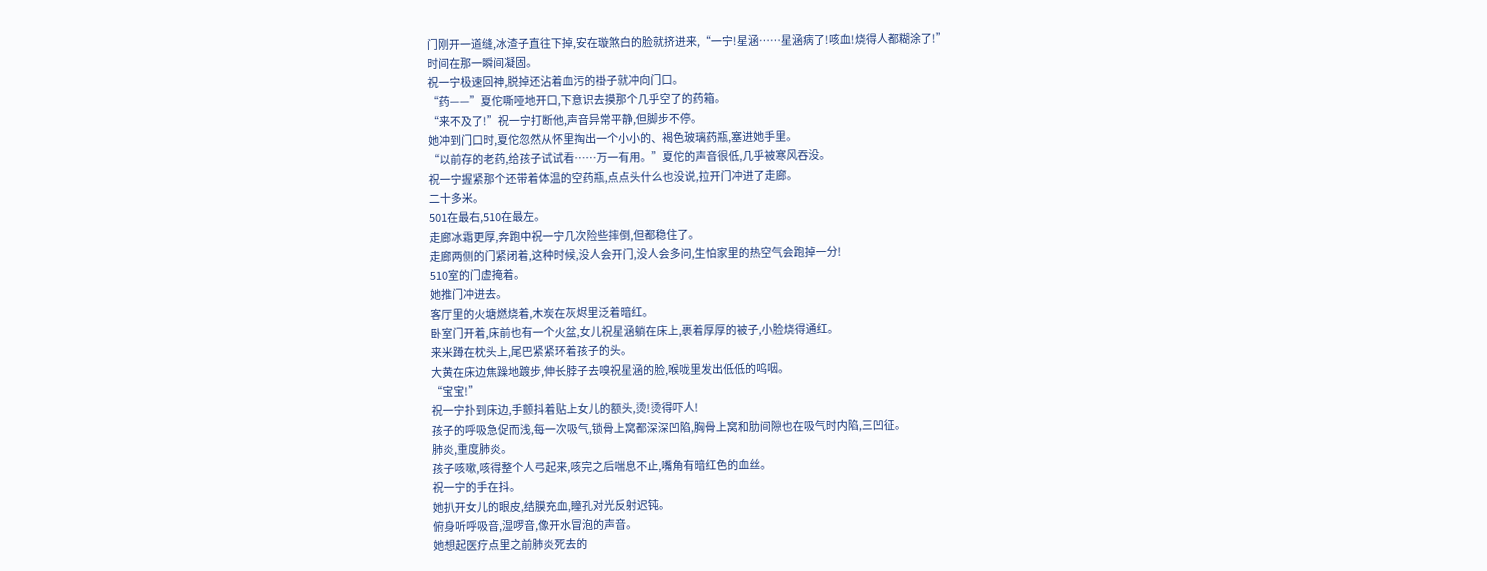门刚开一道缝,冰渣子直往下掉,安在璇煞白的脸就挤进来,“一宁!星涵……星涵病了!咳血!烧得人都糊涂了!”
时间在那一瞬间凝固。
祝一宁极速回神,脱掉还沾着血污的褂子就冲向门口。
“药——”夏佗嘶哑地开口,下意识去摸那个几乎空了的药箱。
“来不及了!”祝一宁打断他,声音异常平静,但脚步不停。
她冲到门口时,夏佗忽然从怀里掏出一个小小的、褐色玻璃药瓶,塞进她手里。
“以前存的老药,给孩子试试看……万一有用。”夏佗的声音很低,几乎被寒风吞没。
祝一宁握紧那个还带着体温的空药瓶,点点头什么也没说,拉开门冲进了走廊。
二十多米。
501在最右,510在最左。
走廊冰霜更厚,奔跑中祝一宁几次险些摔倒,但都稳住了。
走廊两侧的门紧闭着,这种时候,没人会开门,没人会多问,生怕家里的热空气会跑掉一分!
510室的门虚掩着。
她推门冲进去。
客厅里的火塘燃烧着,木炭在灰烬里泛着暗红。
卧室门开着,床前也有一个火盆,女儿祝星涵躺在床上,裹着厚厚的被子,小脸烧得通红。
来米蹲在枕头上,尾巴紧紧环着孩子的头。
大黄在床边焦躁地踱步,伸长脖子去嗅祝星涵的脸,喉咙里发出低低的呜咽。
“宝宝!”
祝一宁扑到床边,手颤抖着贴上女儿的额头,烫!烫得吓人!
孩子的呼吸急促而浅,每一次吸气,锁骨上窝都深深凹陷,胸骨上窝和肋间隙也在吸气时内陷,三凹征。
肺炎,重度肺炎。
孩子咳嗽,咳得整个人弓起来,咳完之后喘息不止,嘴角有暗红色的血丝。
祝一宁的手在抖。
她扒开女儿的眼皮,结膜充血,瞳孔对光反射迟钝。
俯身听呼吸音,湿啰音,像开水冒泡的声音。
她想起医疗点里之前肺炎死去的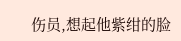伤员,想起他紫绀的脸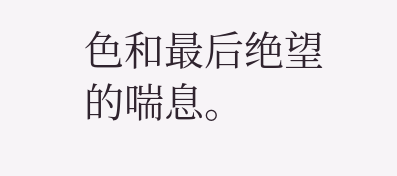色和最后绝望的喘息。